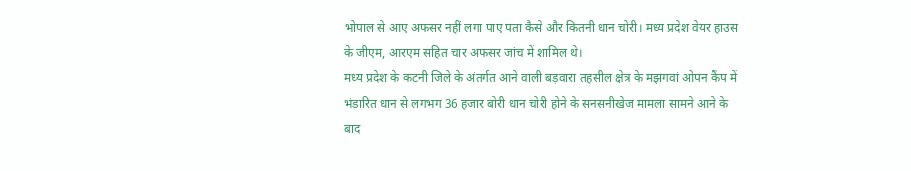भोपाल से आए अफसर नहीं लगा पाए पता कैसे और कितनी धान चोरी। मध्य प्रदेश वेयर हाउस के जीएम, आरएम सहित चार अफसर जांच में शामिल थे।
मध्य प्रदेश के कटनी जिले के अंतर्गत आने वाली बड़वारा तहसील क्षेत्र के मझगवां ओपन कैंप में भंडारित धान से लगभग 36 हजार बोरी धान चोरी होने के सनसनीखेज मामला सामने आने के बाद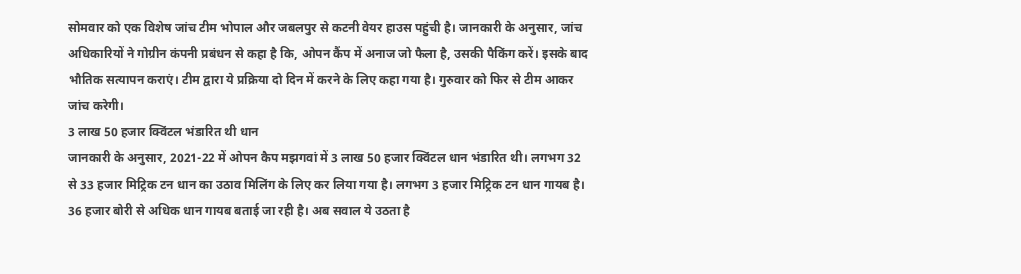सोमवार को एक विशेष जांच टीम भोपाल और जबलपुर से कटनी वेयर हाउस पहुंची है। जानकारी के अनुसार, जांच अधिकारियों ने गोग्रीन कंपनी प्रबंधन से कहा है कि, ओपन कैंप में अनाज जो फैला है, उसकी पैकिंग करें। इसके बाद भौतिक सत्यापन कराएं। टीम द्वारा ये प्रक्रिया दो दिन में करने के लिए कहा गया है। गुरुवार को फिर से टीम आकर जांच करेगी।
3 लाख 50 हजार क्विंटल भंडारित थी धान
जानकारी के अनुसार, 2021-22 में ओपन कैप मझगवां में 3 लाख 50 हजार क्विंटल धान भंडारित थी। लगभग 32 से 33 हजार मिट्रिक टन धान का उठाव मिलिंग के लिए कर लिया गया है। लगभग 3 हजार मिट्रिक टन धान गायब है। 36 हजार बोरी से अधिक धान गायब बताई जा रही है। अब सवाल ये उठता है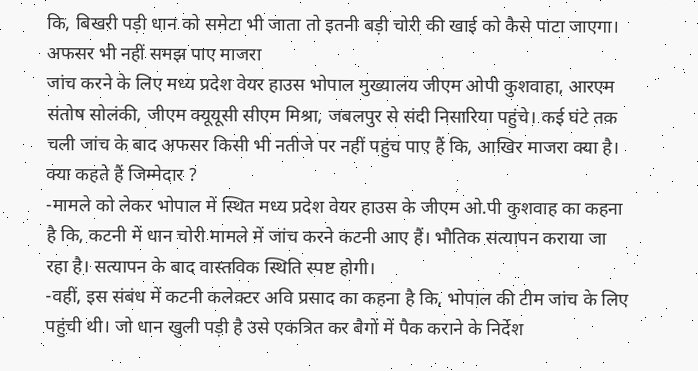कि, बिखरी पड़ी धान को समेटा भी जाता तो इतनी बड़ी चोरी की खाई को कैसे पाटा जाएगा।
अफसर भी नहीं समझ पाए माजरा
जांच करने के लिए मध्य प्रदेश वेयर हाउस भोपाल मुख्यालय जीएम ओपी कुशवाहा, आरएम संतोष सोलंकी, जीएम क्यूयूसी सीएम मिश्रा, जबलपुर से संदी निसारिया पहुंचे। कई घंटे तक चली जांच के बाद अफसर किसी भी नतीजे पर नहीं पहुंच पाए हैं कि, आखिर माजरा क्या है।
क्या कहते हैं जिम्मेदार ?
-मामले को लेकर भोपाल में स्थित मध्य प्रदेश वेयर हाउस के जीएम ओ.पी कुशवाह का कहना है कि, कटनी में धान चोरी मामले में जांच करने कटनी आए हैं। भौतिक सत्यापन कराया जा रहा है। सत्यापन के बाद वास्तविक स्थिति स्पष्ट होगी।
-वहीं, इस संबंध में कटनी कलेक्टर अवि प्रसाद का कहना है कि, भोपाल की टीम जांच के लिए पहुंची थी। जो धान खुली पड़ी है उसे एकत्रित कर बैगों में पैक कराने के निर्देश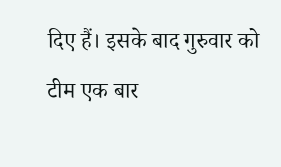दिए हैं। इसके बाद गुरुवार को टीम एक बार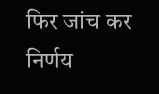फिर जांच कर निर्णय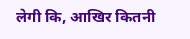लेगी कि, आखिर कितनी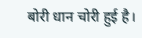बोरी धान चोरी हुई है।